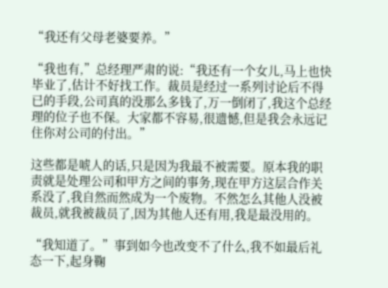“我还有父母老婆要养。”

“我也有,”总经理严肃的说:“我还有一个女儿,马上也快毕业了,估计不好找工作。裁员是经过一系列讨论后不得已的手段,公司真的没那么多钱了,万一倒闭了,我这个总经理的位子也不保。大家都不容易,很遗憾,但是我会永远记住你对公司的付出。”

这些都是唬人的话,只是因为我最不被需要。原本我的职责就是处理公司和甲方之间的事务,现在甲方这层合作关系没了,我自然而然成为一个废物。不然怎么其他人没被裁员,就我被裁员了,因为其他人还有用,我是最没用的。

“我知道了。”事到如今也改变不了什么,我不如最后礼态一下,起身鞠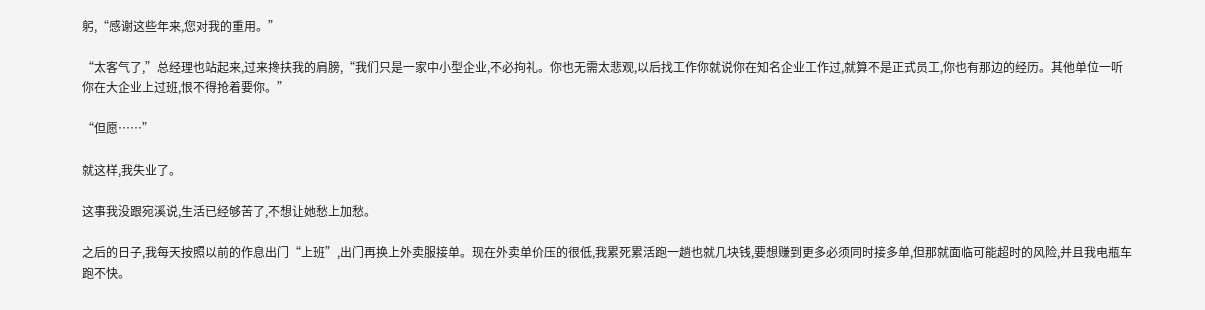躬,“感谢这些年来,您对我的重用。”

“太客气了,”总经理也站起来,过来搀扶我的肩膀,“我们只是一家中小型企业,不必拘礼。你也无需太悲观,以后找工作你就说你在知名企业工作过,就算不是正式员工,你也有那边的经历。其他单位一听你在大企业上过班,恨不得抢着要你。”

“但愿……”

就这样,我失业了。

这事我没跟宛溪说,生活已经够苦了,不想让她愁上加愁。

之后的日子,我每天按照以前的作息出门“上班”,出门再换上外卖服接单。现在外卖单价压的很低,我累死累活跑一趟也就几块钱,要想赚到更多必须同时接多单,但那就面临可能超时的风险,并且我电瓶车跑不快。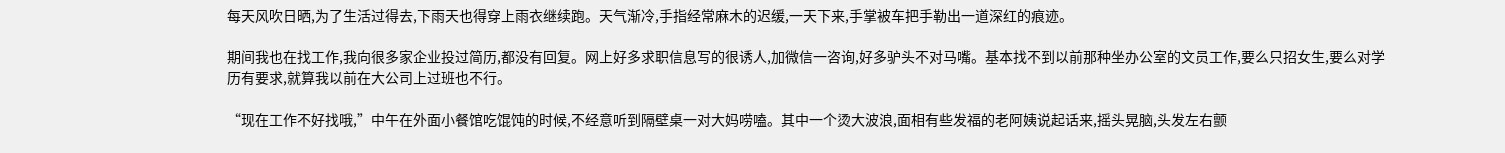每天风吹日晒,为了生活过得去,下雨天也得穿上雨衣继续跑。天气渐冷,手指经常麻木的迟缓,一天下来,手掌被车把手勒出一道深红的痕迹。

期间我也在找工作,我向很多家企业投过简历,都没有回复。网上好多求职信息写的很诱人,加微信一咨询,好多驴头不对马嘴。基本找不到以前那种坐办公室的文员工作,要么只招女生,要么对学历有要求,就算我以前在大公司上过班也不行。

“现在工作不好找哦,”中午在外面小餐馆吃馄饨的时候,不经意听到隔壁桌一对大妈唠嗑。其中一个烫大波浪,面相有些发福的老阿姨说起话来,摇头晃脑,头发左右颤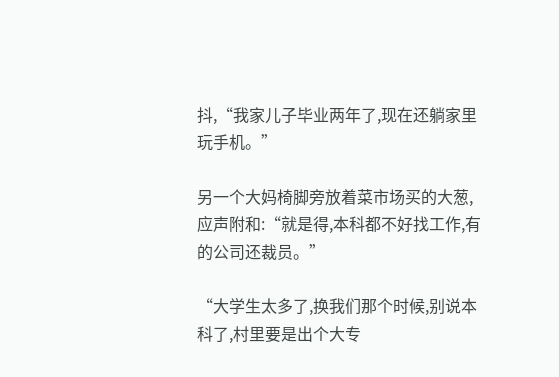抖,“我家儿子毕业两年了,现在还躺家里玩手机。”

另一个大妈椅脚旁放着菜市场买的大葱,应声附和:“就是得,本科都不好找工作,有的公司还裁员。”

“大学生太多了,换我们那个时候,别说本科了,村里要是出个大专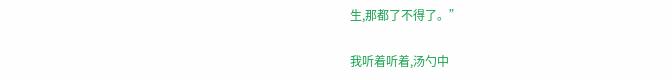生,那都了不得了。”

我听着听着,汤勺中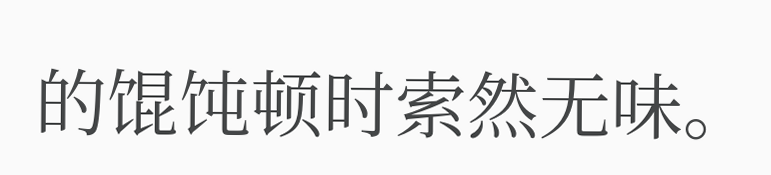的馄饨顿时索然无味。